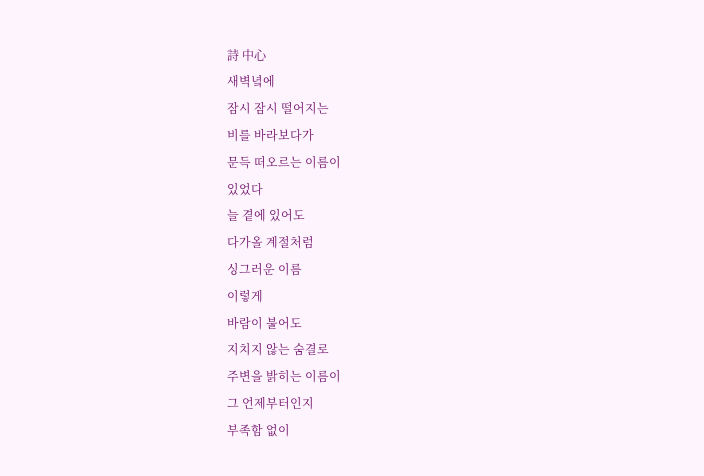詩 中心
새벽녘에
잠시 잠시 떨어지는
비를 바라보다가
문득 떠오르는 이름이
있었다
늘 곁에 있어도
다가올 계절처럼
싱그러운 이름
이렇게
바람이 불어도
지치지 않는 숨결로
주변을 밝히는 이름이
그 언제부터인지
부족함 없이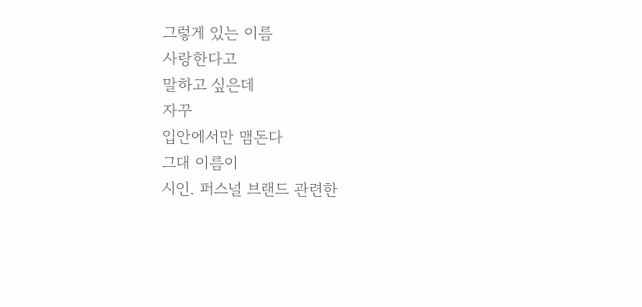그렇게 있는 이름
사랑한다고
말하고 싶은데
자꾸
입안에서만 맴돈다
그대 이름이
시인. 퍼스널 브랜드 관련한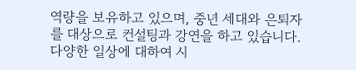역량을 보유하고 있으며, 중년 세대와 은퇴자를 대상으로 컨설팅과 강연을 하고 있습니다. 다양한 일상에 대하여 시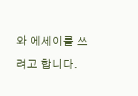와 에세이를 쓰려고 합니다.